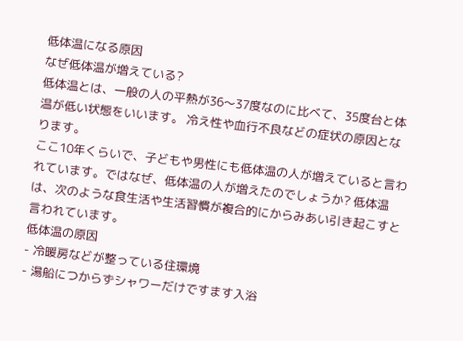低体温になる原因
なぜ低体温が増えている?
低体温とは、一般の人の平熱が36〜37度なのに比べて、35度台と体温が低い状態をいいます。 冷え性や血行不良などの症状の原因となります。
ここ10年くらいで、子どもや男性にも低体温の人が増えていると言われています。ではなぜ、低体温の人が増えたのでしょうか? 低体温は、次のような食生活や生活習慣が複合的にからみあい引き起こすと言われています。
低体温の原因
- 冷暖房などが整っている住環境
- 湯船につからずシャワーだけですます入浴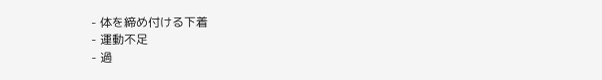- 体を締め付ける下着
- 運動不足
- 過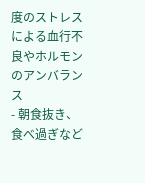度のストレスによる血行不良やホルモンのアンバランス
- 朝食抜き、食べ過ぎなど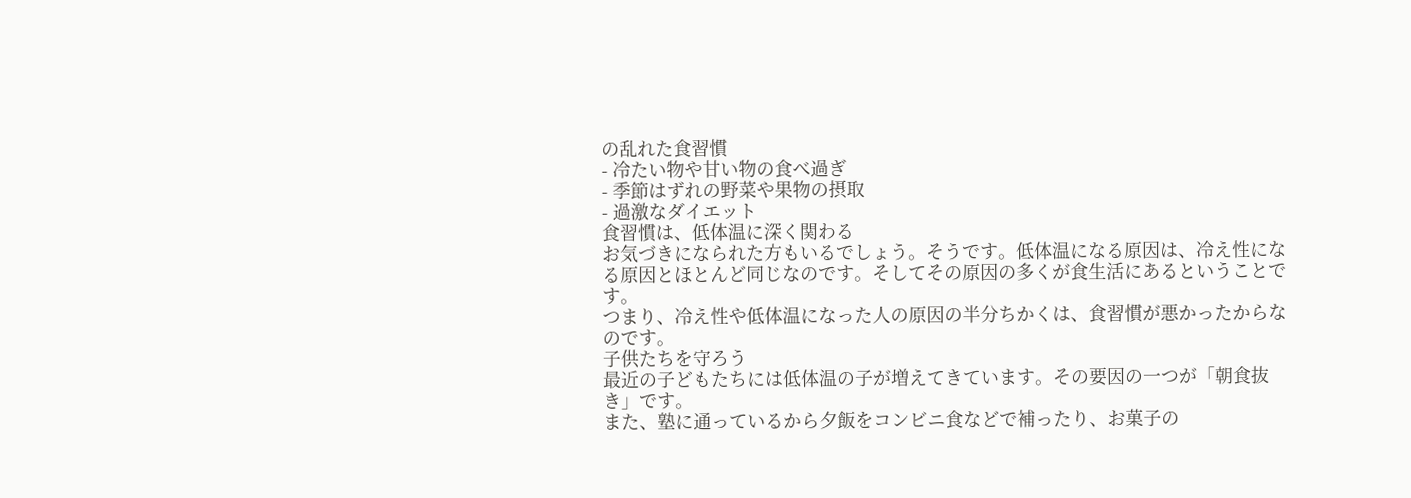の乱れた食習慣
- 冷たい物や甘い物の食べ過ぎ
- 季節はずれの野菜や果物の摂取
- 過激なダイエット
食習慣は、低体温に深く関わる
お気づきになられた方もいるでしょう。そうです。低体温になる原因は、冷え性になる原因とほとんど同じなのです。そしてその原因の多くが食生活にあるということです。
つまり、冷え性や低体温になった人の原因の半分ちかくは、食習慣が悪かったからなのです。
子供たちを守ろう
最近の子どもたちには低体温の子が増えてきています。その要因の一つが「朝食抜き」です。
また、塾に通っているから夕飯をコンビニ食などで補ったり、お菓子の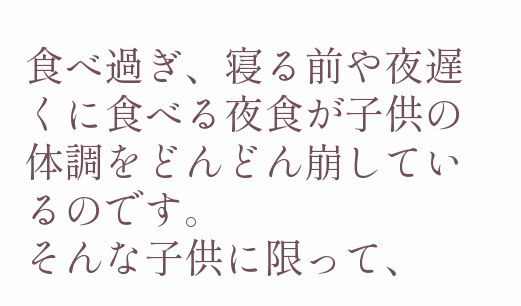食べ過ぎ、寝る前や夜遅くに食べる夜食が子供の体調をどんどん崩しているのです。
そんな子供に限って、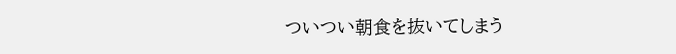ついつい朝食を抜いてしまう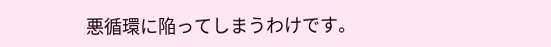悪循環に陥ってしまうわけです。